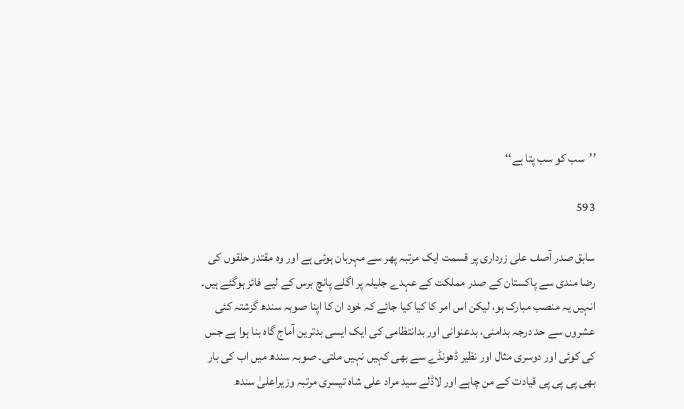’’سب کو سب پتا ہے‘‘

593

سابق صدر آصف علی زرداری پر قسمت ایک مرتبہ پھر سے مہربان ہوئی ہے اور وہ مقتدر حلقوں کی رضا مندی سے پاکستان کے صدر مملکت کے عہدے جلیلہ پر اگلے پانچ برس کے لیے فائز ہوگئے ہیں۔ انہیں یہ منصب مبارک ہو، لیکن اس امر کا کیا کیا جائے کہ خود ان کا اپنا صوبہ سندھ گزشتہ کئی عشروں سے حد درجہ بدامنی، بدعنوانی اور بدانتظامی کی ایک ایسی بدترین آماج گاہ بنا ہوا ہے جس کی کوئی اور دوسری مثال اور نظیر ڈھونڈے سے بھی کہیں نہیں ملتی۔ صوبہ سندھ میں اب کی بار بھی پی پی پی قیادت کے من چاہے اور لاڈلے سید مراد علی شاہ تیسری مرتبہ وزیراعلیٰ سندھ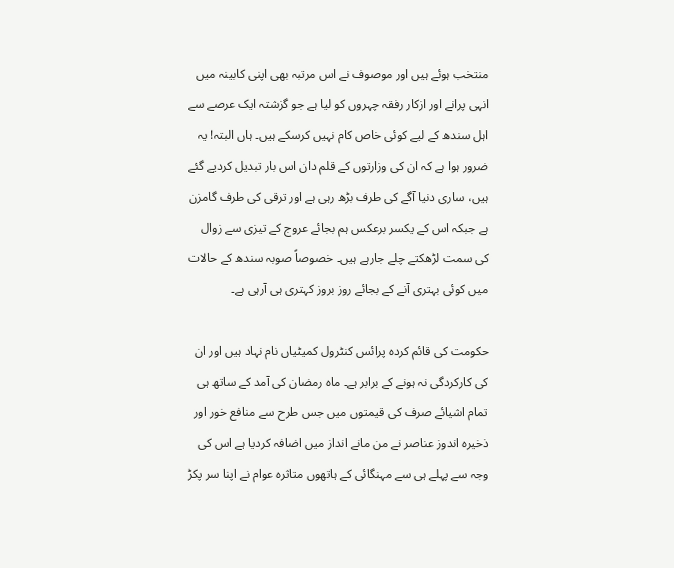منتخب ہوئے ہیں اور موصوف نے اس مرتبہ بھی اپنی کابینہ میں انہی پرانے اور ازکار رفقہ چہروں کو لیا ہے جو گزشتہ ایک عرصے سے اہل سندھ کے لیے کوئی خاص کام نہیں کرسکے ہیں۔ ہاں البتہ! یہ ضرور ہوا ہے کہ ان کی وزارتوں کے قلم دان اس بار تبدیل کردیے گئے ہیں، ساری دنیا آگے کی طرف بڑھ رہی ہے اور ترقی کی طرف گامزن ہے جبکہ اس کے یکسر برعکس ہم بجائے عروج کے تیزی سے زوال کی سمت لڑھکتے چلے جارہے ہیں۔ خصوصاً صوبہ سندھ کے حالات میں کوئی بہتری آنے کے بجائے روز بروز کہتری ہی آرہی ہے۔

حکومت کی قائم کردہ پرائس کنٹرول کمیٹیاں نام نہاد ہیں اور ان کی کارکردگی نہ ہونے کے برابر ہے۔ ماہ رمضان کی آمد کے ساتھ ہی تمام اشیائے صرف کی قیمتوں میں جس طرح سے منافع خور اور ذخیرہ اندوز عناصر نے من مانے انداز میں اضافہ کردیا ہے اس کی وجہ سے پہلے ہی سے مہنگائی کے ہاتھوں متاثرہ عوام نے اپنا سر پکڑ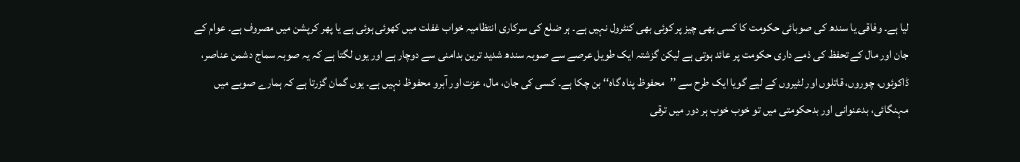لیا ہے۔ وفاقی یا سندھ کی صوبائی حکومت کا کسی بھی چیز پر کوئی بھی کنٹرول نہیں ہے۔ ہر ضلع کی سرکاری انتظامیہ خواب غفلت میں کھوئی ہوئی ہے یا پھر کرپشن میں مصروف ہے۔ عوام کے جان اور مال کے تحفظ کی ذمے داری حکومت پر عائد ہوتی ہے لیکن گزشتہ ایک طویل عرصے سے صوبہ سندھ شدید ترین بدامنی سے دوچار ہے اور یوں لگتا ہے کہ یہ صوبہ سماج دشمن عناصر، ڈاکوئوں، چوروں، قاتلوں اور لٹیروں کے لیے گویا ایک طرح سے ’’محفوظ پناہ گاہ‘‘ بن چکا ہے۔ کسی کی جان، مال، عزت اور آبرو محفوظ نہیں ہے۔ یوں گمان گزرتا ہے کہ ہمارے صوبے میں مہنگائی، بدعنوانی اور بدحکومتی میں تو خوب خوب ہر دور میں ترقی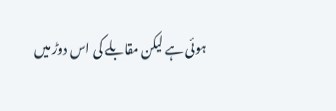ہوئی ہے لیکن مقابلے کی اس دوڑ میں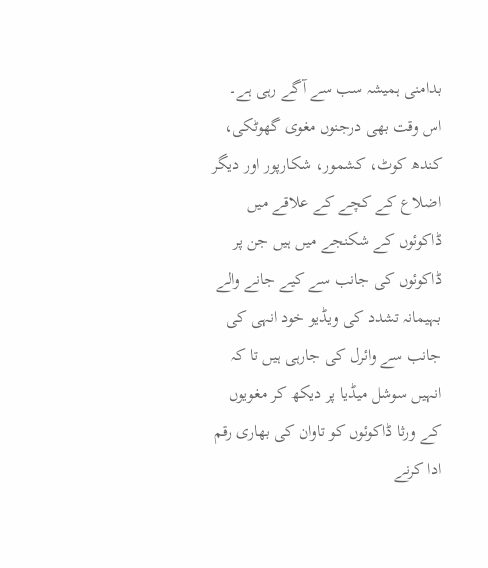بدامنی ہمیشہ سب سے آگے رہی ہے۔ اس وقت بھی درجنوں مغوی گھوٹکی، کندھ کوٹ، کشمور، شکارپور اور دیگر اضلاع کے کچے کے علاقے میں ڈاکوئوں کے شکنجے میں ہیں جن پر ڈاکوئوں کی جانب سے کیے جانے والے بہیمانہ تشدد کی ویڈیو خود انہی کی جانب سے وائرل کی جارہی ہیں تا کہ انہیں سوشل میڈیا پر دیکھ کر مغویوں کے ورثا ڈاکوئوں کو تاوان کی بھاری رقم ادا کرنے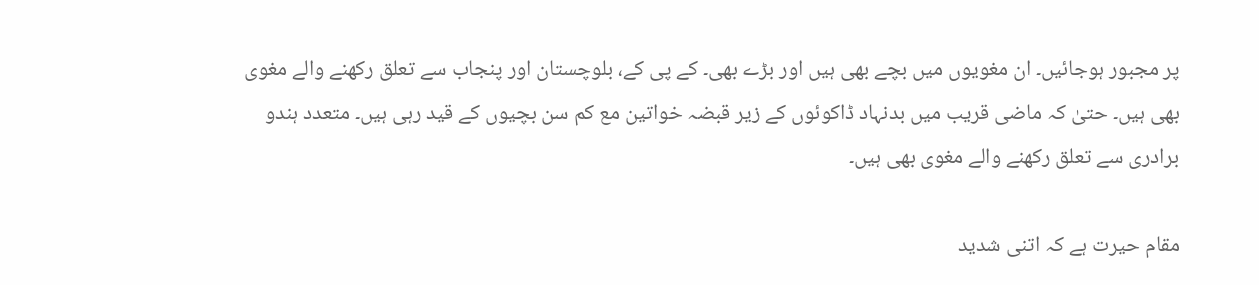پر مجبور ہوجائیں۔ ان مغویوں میں بچے بھی ہیں اور بڑے بھی۔ کے پی کے، بلوچستان اور پنجاب سے تعلق رکھنے والے مغوی بھی ہیں۔ حتیٰ کہ ماضی قریب میں بدنہاد ڈاکوئوں کے زیر قبضہ خواتین مع کم سن بچیوں کے قید رہی ہیں۔ متعدد ہندو برادری سے تعلق رکھنے والے مغوی بھی ہیں۔

مقام حیرت ہے کہ اتنی شدید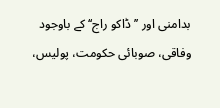بدامنی اور ’’ڈاکو راج‘‘ کے باوجود وفاقی، صوبائی حکومت، پولیس،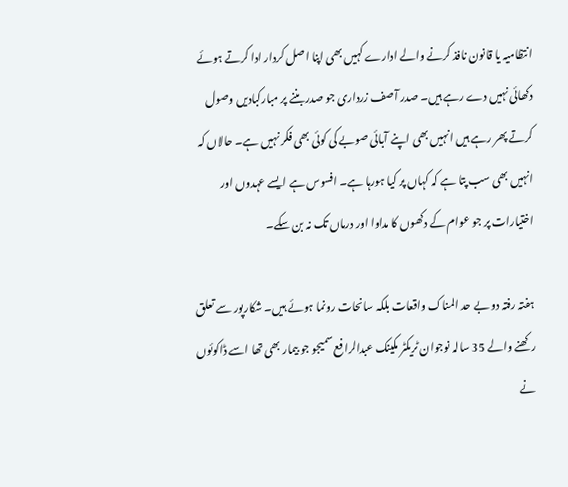انتظامیہ یا قانون نافذ کرنے والے ادارے کہیں بھی اپنا اصل کردار ادا کرتے ہوئے دکھائی نہیں دے رہے ہیں۔ صدر آصف زرداری جو صدر بننے پر مبارکبادیں وصول کرتے پھر رہے ہیں انہیں بھی اپنے آبائی صوبے کی کوئی بھی فکر نہیں ہے۔ حالاں کہ انہیں بھی سب پتا ہے کہ کہاں پر کیا ہورہا ہے۔ افسوس ہے ایسے عہدوں اور اختیارات پر جو عوام کے دکھوں کا مداوا اور درماں تک نہ بن سکے۔

ہفتہ رفتہ دو بے حد المناک واقعات بلکہ سانحات رونما ہوئے ہیں۔ شکارپور سے تعلق رکھنے والے 35 سالہ نوجوان ٹریکٹر مکینک عبدالرافع سمیجو جو بیمار بھی تھا اسے ڈاکوئوں نے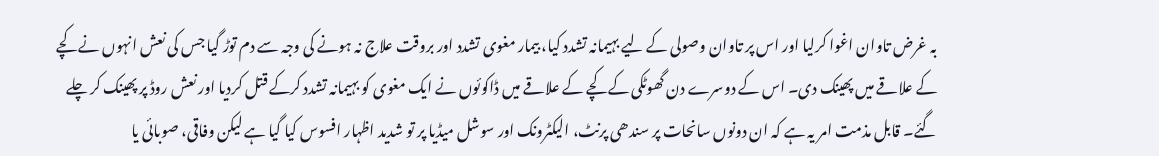بہ غرض تاوان اغوا کرلیا اور اس پر تاوان وصولی کے لیے بہیمانہ تشدد کیا، بیمار مغوی تشدد اور بروقت علاج نہ ہونے کی وجہ سے دم توڑ گیا جس کی نعش انہوں نے کچے کے علاقے میں پھینک دی۔ اس کے دوسرے دن گھوٹکی کے کچے کے علاقے میں ڈاکوئوں نے ایک مغوی کو بہیمانہ تشدد کرکے قتل کردیا اور نعش روڈ پر پھینک کر چلے گئے۔ قابل مذمت امر یہ ہے کہ ان دونوں سانحات پر سندھی پرنٹ، الیکٹرونک اور سوشل میڈیا پر تو شدید اظہار افسوس کیا گیا ہے لیکن وفاقی، صوبائی یا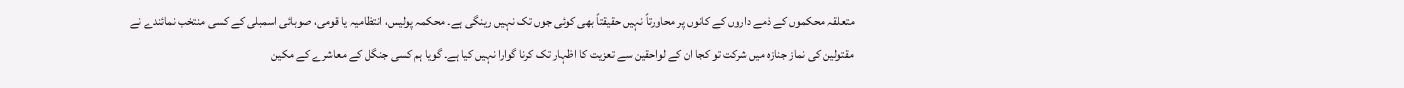متعلقہ محکموں کے ذمے داروں کے کانوں پر محاورتاً نہیں حقیقتاً بھی کوئی جوں تک نہیں رینگی ہے۔ محکمہ پولیس، انتظامیہ یا قومی، صوبائی اسمبلی کے کسی منتخب نمائندے نے مقتولین کی نماز جنازہ میں شرکت تو کجا ان کے لواحقین سے تعزیت کا اظہار تک کرنا گوارا نہیں کیا ہے۔ گویا ہم کسی جنگل کے معاشرے کے مکین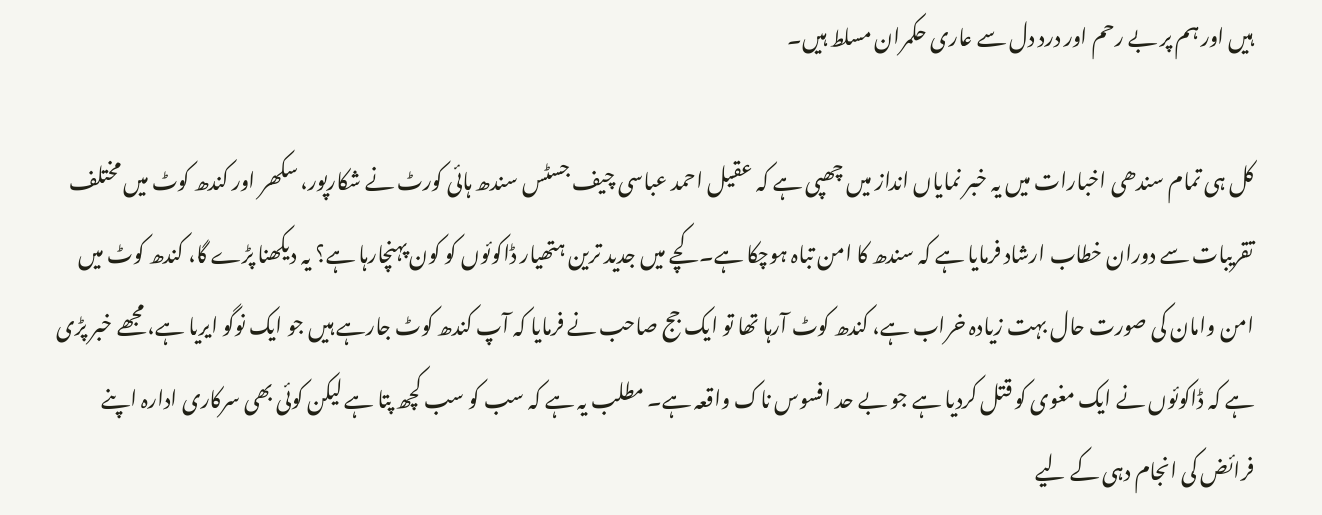ہیں اور ہم پر بے رحم اور درد دل سے عاری حکمران مسلط ہیں۔

کل ہی تمام سندھی اخبارات میں یہ خبر نمایاں انداز میں چھپی ہے کہ عقیل احمد عباسی چیف جسٹس سندھ ہائی کورٹ نے شکارپور، سکھر اور کندھ کوٹ میں مختلف تقریبات سے دوران خطاب ارشاد فرمایا ہے کہ سندھ کا امن تباہ ہوچکا ہے۔ کچے میں جدید ترین ہتھیار ڈاکوئوں کو کون پہنچارہا ہے؟ یہ دیکھنا پڑے گا، کندھ کوٹ میں امن وامان کی صورت حال بہت زیادہ خراب ہے، کندھ کوٹ آرہا تھا تو ایک جج صاحب نے فرمایا کہ آپ کندھ کوٹ جارہے ہیں جو ایک نوگو ایریا ہے، مجھے خبر پڑی ہے کہ ڈاکوئوں نے ایک مغوی کو قتل کردیا ہے جو بے حد افسوس ناک واقعہ ہے۔ مطلب یہ ہے کہ سب کو سب کچھ پتا ہے لیکن کوئی بھی سرکاری ادارہ اپنے فرائض کی انجام دہی کے لیے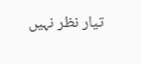تیار نظر نہیں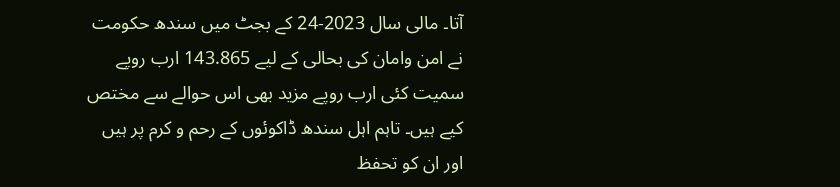آتا۔ مالی سال 2023-24 کے بجٹ میں سندھ حکومت نے امن وامان کی بحالی کے لیے 143.865 ارب روپے سمیت کئی ارب روپے مزید بھی اس حوالے سے مختص کیے ہیں۔ تاہم اہل سندھ ڈاکوئوں کے رحم و کرم پر ہیں اور ان کو تحفظ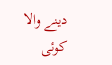دینے والا کوئی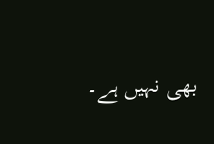بھی نہیں ہے۔